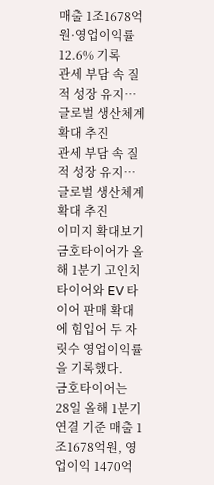매출 1조1678억원·영업이익률 12.6% 기록
관세 부담 속 질적 성장 유지…글로벌 생산체계 확대 추진
관세 부담 속 질적 성장 유지…글로벌 생산체계 확대 추진
이미지 확대보기금호타이어가 올해 1분기 고인치 타이어와 EV 타이어 판매 확대에 힘입어 두 자릿수 영업이익률을 기록했다.
금호타이어는 28일 올해 1분기 연결 기준 매출 1조1678억원, 영업이익 1470억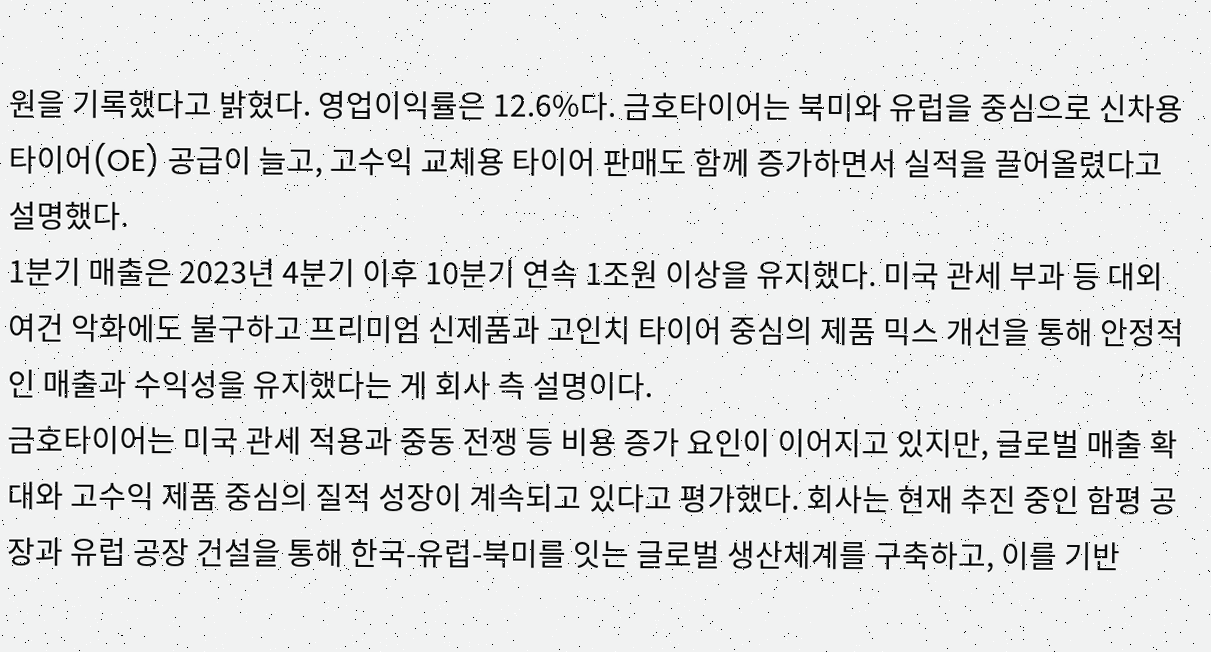원을 기록했다고 밝혔다. 영업이익률은 12.6%다. 금호타이어는 북미와 유럽을 중심으로 신차용타이어(OE) 공급이 늘고, 고수익 교체용 타이어 판매도 함께 증가하면서 실적을 끌어올렸다고 설명했다.
1분기 매출은 2023년 4분기 이후 10분기 연속 1조원 이상을 유지했다. 미국 관세 부과 등 대외 여건 악화에도 불구하고 프리미엄 신제품과 고인치 타이어 중심의 제품 믹스 개선을 통해 안정적인 매출과 수익성을 유지했다는 게 회사 측 설명이다.
금호타이어는 미국 관세 적용과 중동 전쟁 등 비용 증가 요인이 이어지고 있지만, 글로벌 매출 확대와 고수익 제품 중심의 질적 성장이 계속되고 있다고 평가했다. 회사는 현재 추진 중인 함평 공장과 유럽 공장 건설을 통해 한국-유럽-북미를 잇는 글로벌 생산체계를 구축하고, 이를 기반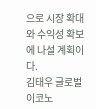으로 시장 확대와 수익성 확보에 나설 계획이다.
김태우 글로벌이코노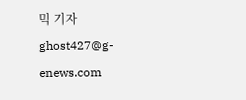믹 기자 ghost427@g-enews.com